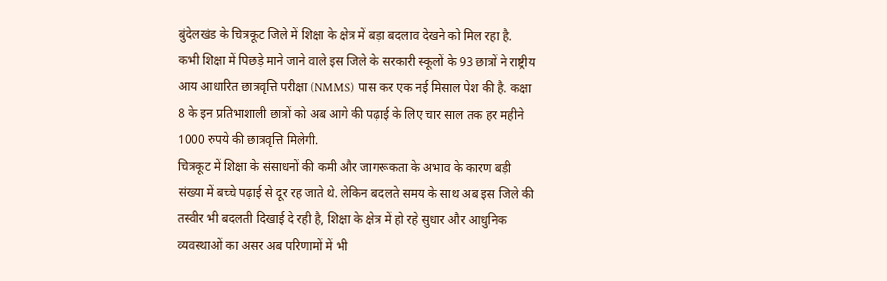बुंदेलखंड के चित्रकूट जिले में शिक्षा के क्षेत्र में बड़ा बदलाव देखने को मिल रहा है. कभी शिक्षा में पिछड़े माने जाने वाले इस जिले के सरकारी स्कूलों के 93 छात्रों ने राष्ट्रीय आय आधारित छात्रवृत्ति परीक्षा (NMMS) पास कर एक नई मिसाल पेश की है. कक्षा 8 के इन प्रतिभाशाली छात्रों को अब आगे की पढ़ाई के लिए चार साल तक हर महीने 1000 रुपये की छात्रवृत्ति मिलेगी.
चित्रकूट में शिक्षा के संसाधनों की कमी और जागरूकता के अभाव के कारण बड़ी संख्या में बच्चे पढ़ाई से दूर रह जाते थे. लेकिन बदलते समय के साथ अब इस जिले की तस्वीर भी बदलती दिखाई दे रही है, शिक्षा के क्षेत्र में हो रहे सुधार और आधुनिक व्यवस्थाओं का असर अब परिणामों में भी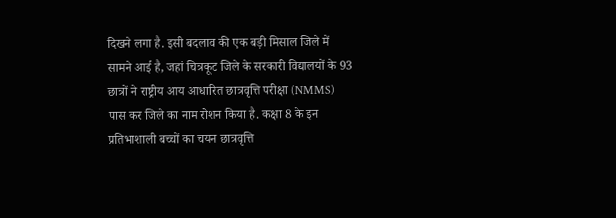दिखने लगा है. इसी बदलाव की एक बड़ी मिसाल जिले में सामने आई है, जहां चित्रकूट जिले के सरकारी विद्यालयों के 93 छात्रों ने राष्ट्रीय आय आधारित छात्रवृत्ति परीक्षा (NMMS) पास कर जिले का नाम रोशन किया है. कक्षा 8 के इन प्रतिभाशाली बच्चों का चयन छात्रवृत्ति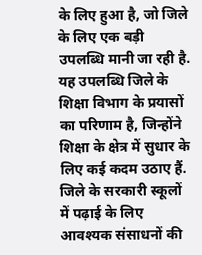के लिए हुआ है, जो जिले के लिए एक बड़ी उपलब्धि मानी जा रही है.
यह उपलब्धि जिले के शिक्षा विभाग के प्रयासों का परिणाम है, जिन्होंने शिक्षा के क्षेत्र में सुधार के लिए कई कदम उठाए हैं. जिले के सरकारी स्कूलों में पढ़ाई के लिए आवश्यक संसाधनों की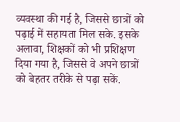व्यवस्था की गई है, जिससे छात्रों को पढ़ाई में सहायता मिल सके. इसके अलावा, शिक्षकों को भी प्रशिक्षण दिया गया है, जिससे वे अपने छात्रों को बेहतर तरीके से पढ़ा सकें.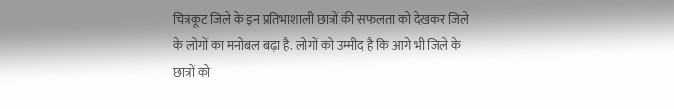चित्रकूट जिले के इन प्रतिभाशाली छात्रों की सफलता को देखकर जिले के लोगों का मनोबल बढ़ा है. लोगों को उम्मीद है कि आगे भी जिले के छात्रों को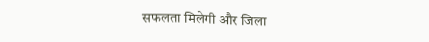सफलता मिलेगी और जिला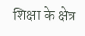शिक्षा के क्षेत्र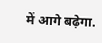में आगे बढ़ेगा.